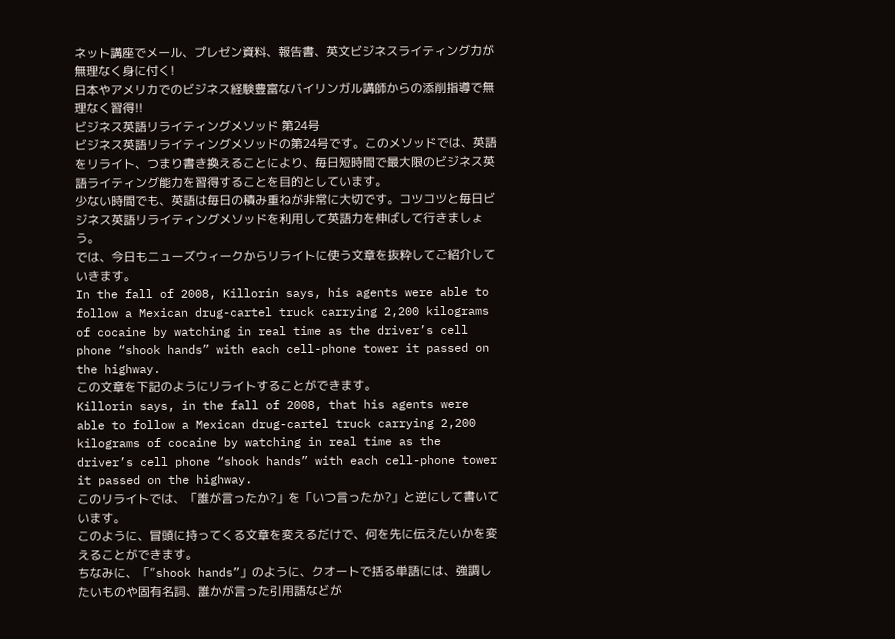ネット講座でメール、プレゼン資料、報告書、英文ビジネスライティング力が無理なく身に付く!
日本やアメリカでのビジネス経験豊富なバイリンガル講師からの添削指導で無理なく習得!!
ビジネス英語リライティングメソッド 第24号
ビジネス英語リライティングメソッドの第24号です。このメソッドでは、英語をリライト、つまり書き換えることにより、毎日短時間で最大限のビジネス英語ライティング能力を習得することを目的としています。
少ない時間でも、英語は毎日の積み重ねが非常に大切です。コツコツと毎日ビジネス英語リライティングメソッドを利用して英語力を伸ばして行きましょう。
では、今日もニューズウィークからリライトに使う文章を抜粋してご紹介していきます。
In the fall of 2008, Killorin says, his agents were able to follow a Mexican drug-cartel truck carrying 2,200 kilograms of cocaine by watching in real time as the driver’s cell phone “shook hands” with each cell-phone tower it passed on the highway.
この文章を下記のようにリライトすることができます。
Killorin says, in the fall of 2008, that his agents were able to follow a Mexican drug-cartel truck carrying 2,200 kilograms of cocaine by watching in real time as the driver’s cell phone “shook hands” with each cell-phone tower it passed on the highway.
このリライトでは、「誰が言ったか?」を「いつ言ったか?」と逆にして書いています。
このように、冒頭に持ってくる文章を変えるだけで、何を先に伝えたいかを変えることができます。
ちなみに、「”shook hands”」のように、クオートで括る単語には、強調したいものや固有名詞、誰かが言った引用語などが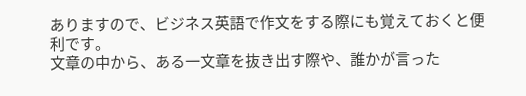ありますので、ビジネス英語で作文をする際にも覚えておくと便利です。
文章の中から、ある一文章を抜き出す際や、誰かが言った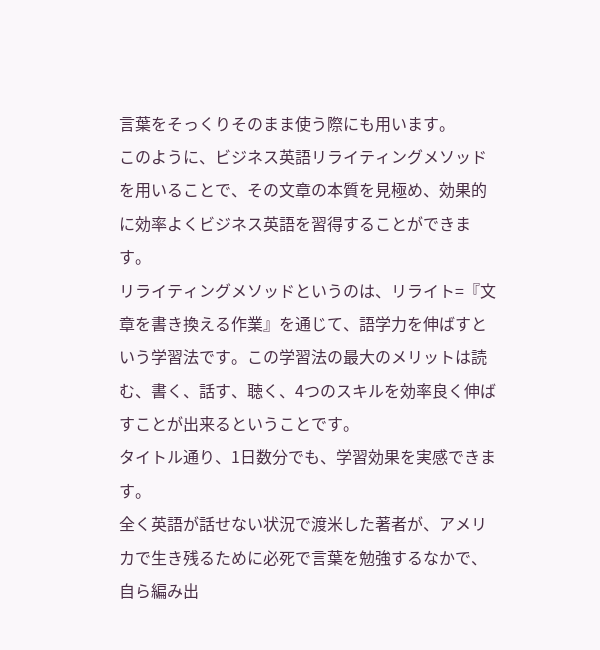言葉をそっくりそのまま使う際にも用います。
このように、ビジネス英語リライティングメソッドを用いることで、その文章の本質を見極め、効果的に効率よくビジネス英語を習得することができます。
リライティングメソッドというのは、リライト=『文章を書き換える作業』を通じて、語学力を伸ばすという学習法です。この学習法の最大のメリットは読む、書く、話す、聴く、4つのスキルを効率良く伸ばすことが出来るということです。
タイトル通り、1日数分でも、学習効果を実感できます。
全く英語が話せない状況で渡米した著者が、アメリカで生き残るために必死で言葉を勉強するなかで、自ら編み出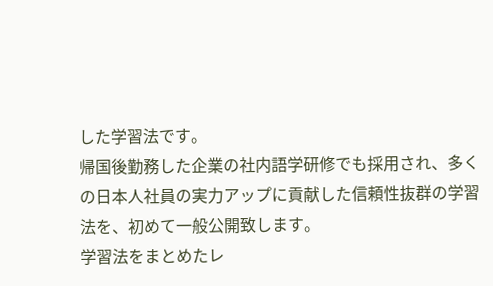した学習法です。
帰国後勤務した企業の社内語学研修でも採用され、多くの日本人社員の実力アップに貢献した信頼性抜群の学習法を、初めて一般公開致します。
学習法をまとめたレ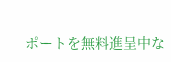ポートを無料進呈中な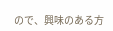ので、興味のある方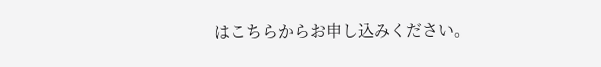はこちらからお申し込みください。